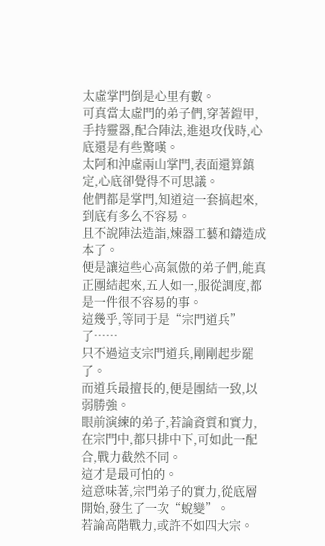太虛掌門倒是心里有數。
可真當太虛門的弟子們,穿著鎧甲,手持靈器,配合陣法,進退攻伐時,心底還是有些驚嘆。
太阿和沖虛兩山掌門,表面還算鎮定,心底卻覺得不可思議。
他們都是掌門,知道這一套搞起來,到底有多么不容易。
且不說陣法造詣,煉器工藝和鑄造成本了。
便是讓這些心高氣傲的弟子們,能真正團結起來,五人如一,服從調度,都是一件很不容易的事。
這幾乎,等同于是“宗門道兵”了……
只不過這支宗門道兵,剛剛起步罷了。
而道兵最擅長的,便是團結一致,以弱勝強。
眼前演練的弟子,若論資質和實力,在宗門中,都只排中下,可如此一配合,戰力截然不同。
這才是最可怕的。
這意味著,宗門弟子的實力,從底層開始,發生了一次“蛻變”。
若論高階戰力,或許不如四大宗。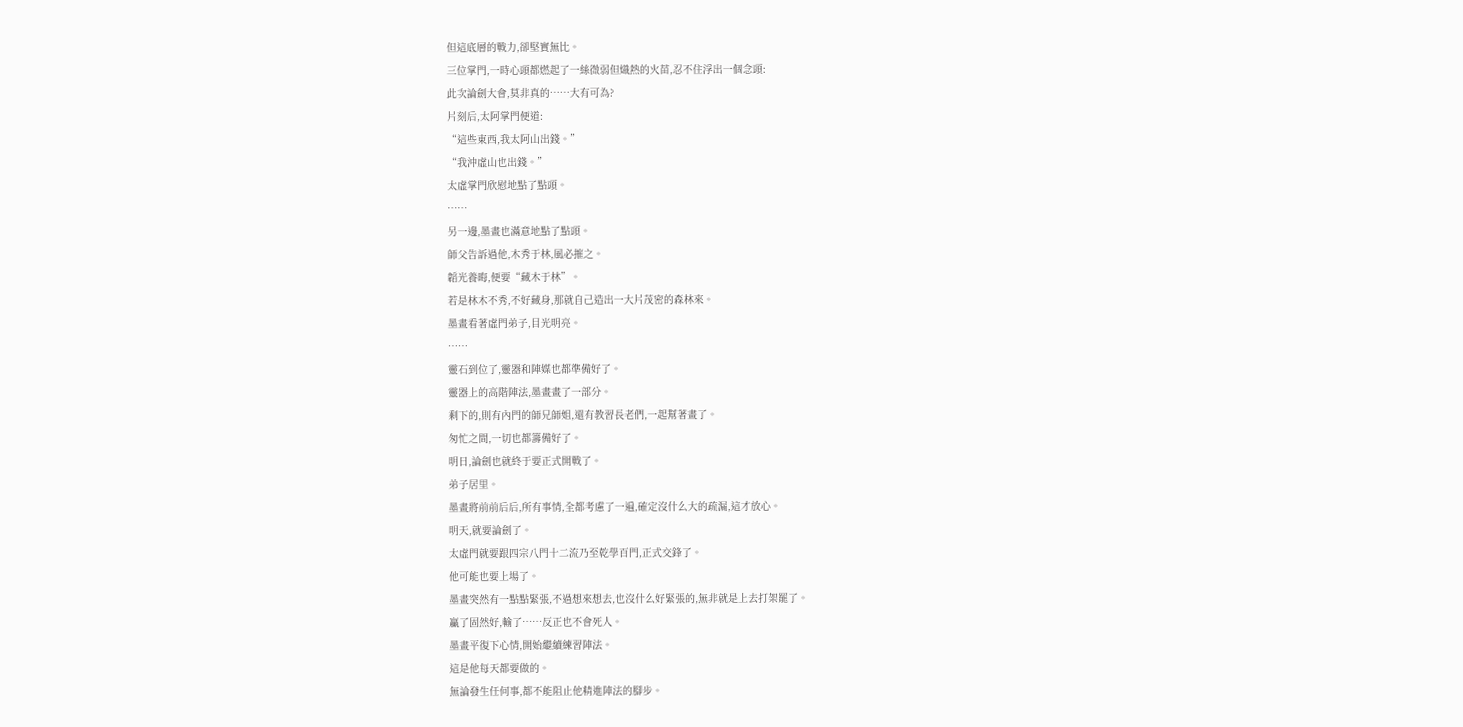但這底層的戰力,卻堅實無比。
三位掌門,一時心頭都燃起了一絲微弱但熾熱的火苗,忍不住浮出一個念頭:
此次論劍大會,莫非真的……大有可為?
片刻后,太阿掌門便道:
“這些東西,我太阿山出錢。”
“我沖虛山也出錢。”
太虛掌門欣慰地點了點頭。
……
另一邊,墨畫也滿意地點了點頭。
師父告訴過他,木秀于林,風必摧之。
韜光養晦,便要“藏木于林”。
若是林木不秀,不好藏身,那就自己造出一大片茂密的森林來。
墨畫看著虛門弟子,目光明亮。
……
靈石到位了,靈器和陣媒也都準備好了。
靈器上的高階陣法,墨畫畫了一部分。
剩下的,則有內門的師兄師姐,還有教習長老們,一起幫著畫了。
匆忙之間,一切也都籌備好了。
明日,論劍也就終于要正式開戰了。
弟子居里。
墨畫將前前后后,所有事情,全都考慮了一遍,確定沒什么大的疏漏,這才放心。
明天,就要論劍了。
太虛門就要跟四宗八門十二流乃至乾學百門,正式交鋒了。
他可能也要上場了。
墨畫突然有一點點緊張,不過想來想去,也沒什么好緊張的,無非就是上去打架罷了。
贏了固然好,輸了……反正也不會死人。
墨畫平復下心情,開始繼續練習陣法。
這是他每天都要做的。
無論發生任何事,都不能阻止他精進陣法的腳步。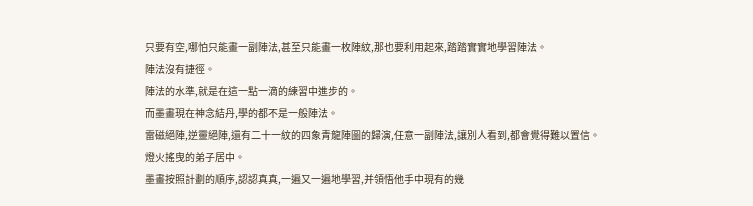只要有空,哪怕只能畫一副陣法,甚至只能畫一枚陣紋,那也要利用起來,踏踏實實地學習陣法。
陣法沒有捷徑。
陣法的水準,就是在這一點一滴的練習中進步的。
而墨畫現在神念結丹,學的都不是一般陣法。
雷磁絕陣,逆靈絕陣,還有二十一紋的四象青龍陣圖的歸演,任意一副陣法,讓別人看到,都會覺得難以置信。
燈火搖曳的弟子居中。
墨畫按照計劃的順序,認認真真,一遍又一遍地學習,并領悟他手中現有的幾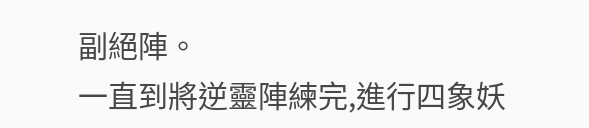副絕陣。
一直到將逆靈陣練完,進行四象妖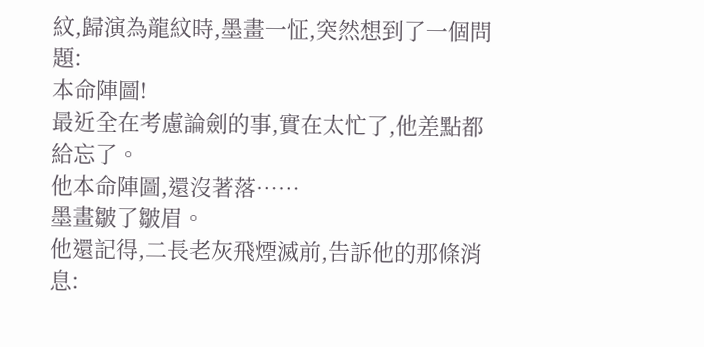紋,歸演為龍紋時,墨畫一怔,突然想到了一個問題:
本命陣圖!
最近全在考慮論劍的事,實在太忙了,他差點都給忘了。
他本命陣圖,還沒著落……
墨畫皺了皺眉。
他還記得,二長老灰飛煙滅前,告訴他的那條消息: